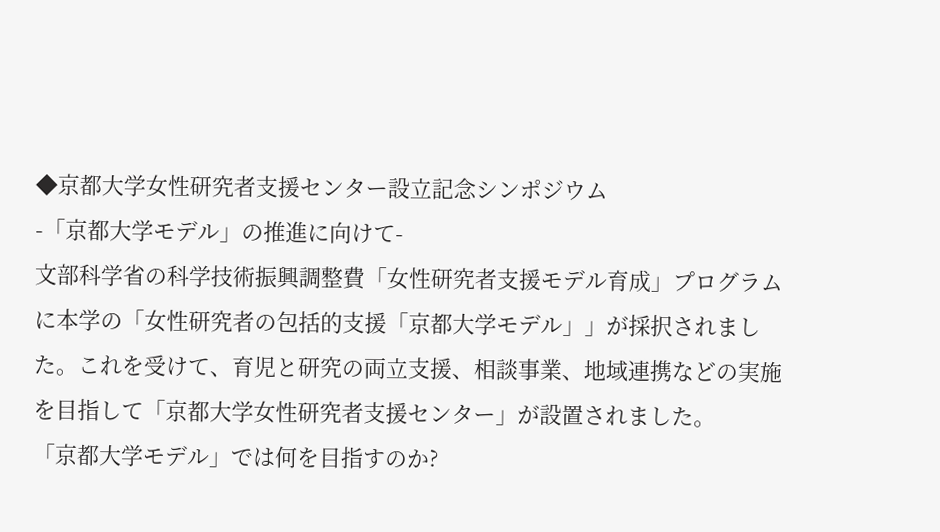◆京都大学女性研究者支援センター設立記念シンポジウム
-「京都大学モデル」の推進に向けて-
文部科学省の科学技術振興調整費「女性研究者支援モデル育成」プログラムに本学の「女性研究者の包括的支援「京都大学モデル」」が採択されました。これを受けて、育児と研究の両立支援、相談事業、地域連携などの実施を目指して「京都大学女性研究者支援センター」が設置されました。
「京都大学モデル」では何を目指すのか?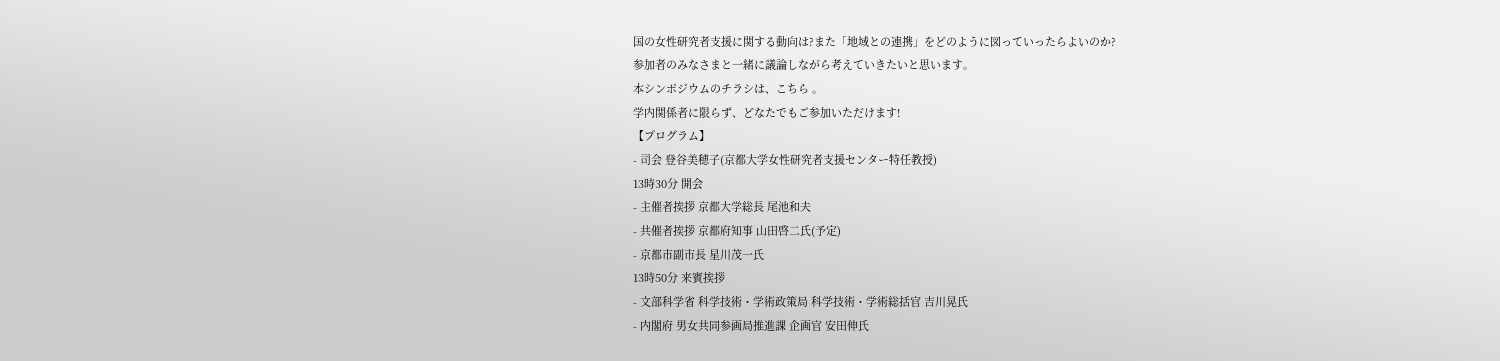国の女性研究者支援に関する動向は?また「地域との連携」をどのように図っていったらよいのか?
参加者のみなさまと一緒に議論しながら考えていきたいと思います。
本シンポジウムのチラシは、こちら 。
学内関係者に限らず、どなたでもご参加いただけます!
【プログラム】
- 司会 登谷美穂子(京都大学女性研究者支援センター特任教授)
13時30分 開会
- 主催者挨拶 京都大学総長 尾池和夫
- 共催者挨拶 京都府知事 山田啓二氏(予定)
- 京都市副市長 星川茂一氏
13時50分 来賓挨拶
- 文部科学省 科学技術・学術政策局 科学技術・学術総括官 吉川晃氏
- 内閣府 男女共同参画局推進課 企画官 安田伸氏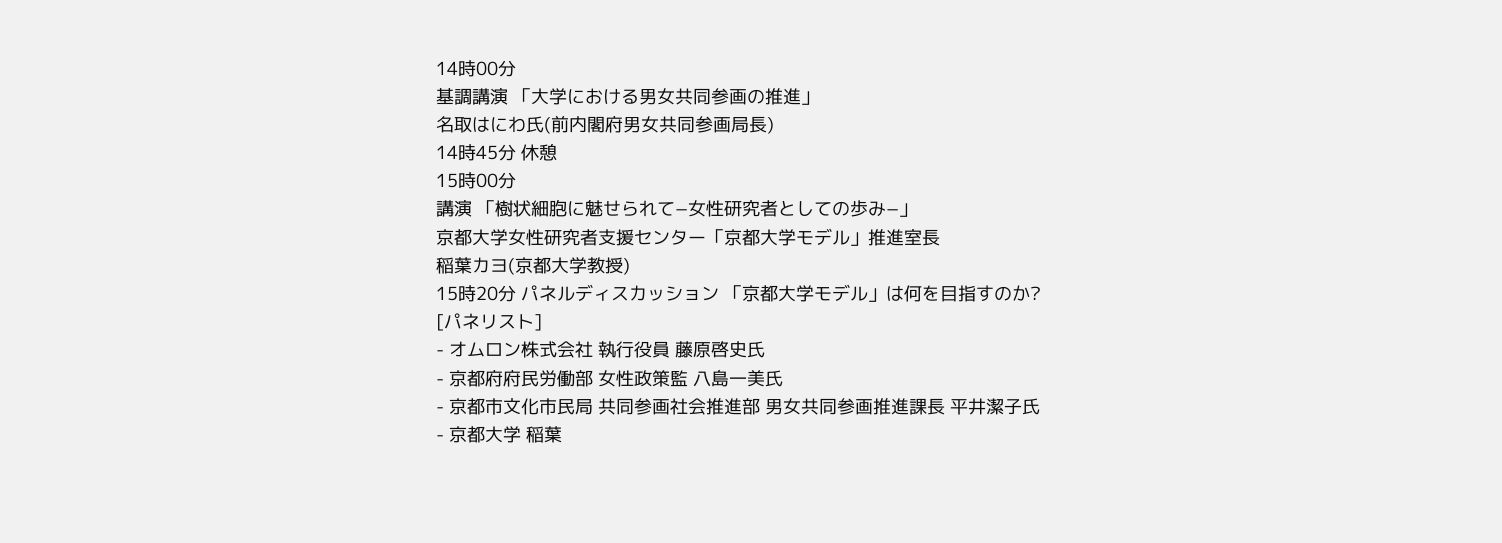14時00分
基調講演 「大学における男女共同参画の推進」
名取はにわ氏(前内閣府男女共同参画局長)
14時45分 休憩
15時00分
講演 「樹状細胞に魅せられて−女性研究者としての歩み−」
京都大学女性研究者支援センター「京都大学モデル」推進室長
稲葉カヨ(京都大学教授)
15時20分 パネルディスカッション 「京都大学モデル」は何を目指すのか?
[パネリスト]
- オムロン株式会社 執行役員 藤原啓史氏
- 京都府府民労働部 女性政策監 八島一美氏
- 京都市文化市民局 共同参画社会推進部 男女共同参画推進課長 平井潔子氏
- 京都大学 稲葉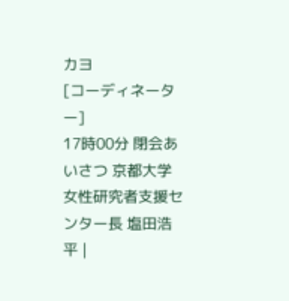カヨ
[コーディネーター]
17時00分 閉会あいさつ 京都大学女性研究者支援センター長 塩田浩平 |